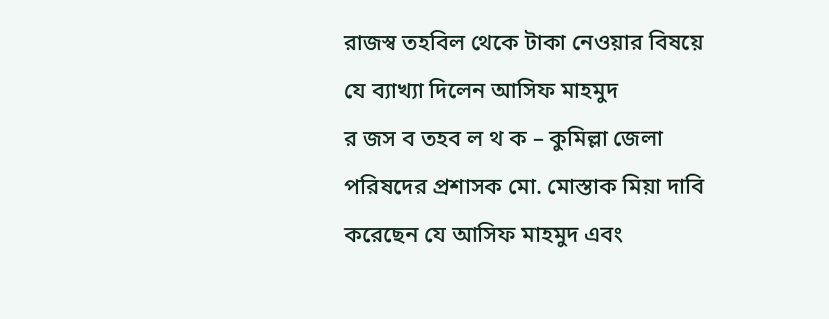রাজস্ব তহবিল থেকে টাকা নেওয়ার বিষয়ে যে ব্যাখ্যা দিলেন আসিফ মাহমুদ
র জস ব তহব ল থ ক – কুমিল্লা জেলা পরিষদের প্রশাসক মো. মোস্তাক মিয়া দাবি করেছেন যে আসিফ মাহমুদ এবং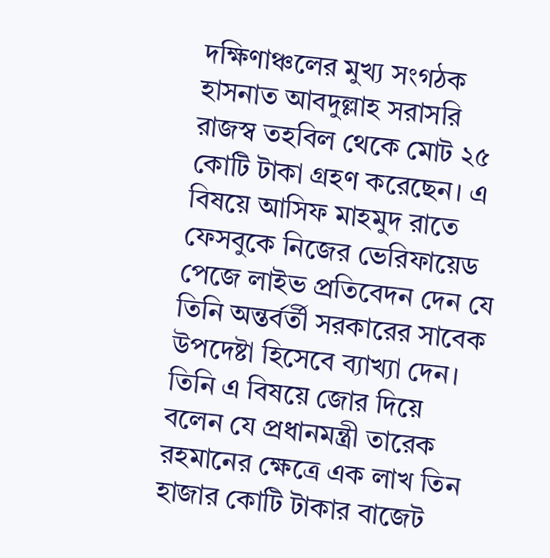দক্ষিণাঞ্চলের মুখ্য সংগঠক হাসনাত আবদুল্লাহ সরাসরি রাজস্ব তহবিল থেকে মোট ২৫ কোটি টাকা গ্রহণ করেছেন। এ বিষয়ে আসিফ মাহমুদ রাতে ফেসবুকে নিজের ভেরিফায়েড পেজে লাইভ প্রতিবেদন দেন যে তিনি অন্তর্বর্তী সরকারের সাবেক উপদেষ্টা হিসেবে ব্যাখ্যা দেন। তিনি এ বিষয়ে জোর দিয়ে বলেন যে প্রধানমন্ত্রী তারেক রহমানের ক্ষেত্রে এক লাখ তিন হাজার কোটি টাকার বাজেট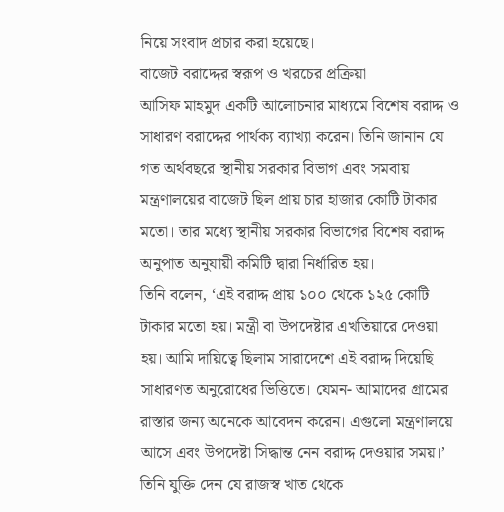নিয়ে সংবাদ প্রচার করা হয়েছে।
বাজেট বরাদ্দের স্বরূপ ও খরচের প্রক্রিয়া
আসিফ মাহমুদ একটি আলোচনার মাধ্যমে বিশেষ বরাদ্দ ও সাধারণ বরাদ্দের পার্থক্য ব্যাখ্যা করেন। তিনি জানান যে গত অর্থবছরে স্থানীয় সরকার বিভাগ এবং সমবায় মন্ত্রণালয়ের বাজেট ছিল প্রায় চার হাজার কোটি টাকার মতো। তার মধ্যে স্থানীয় সরকার বিভাগের বিশেষ বরাদ্দ অনুপাত অনুযায়ী কমিটি দ্বারা নির্ধারিত হয়।
তিনি বলেন, ‘এই বরাদ্দ প্রায় ১০০ থেকে ১২৫ কোটি টাকার মতো হয়। মন্ত্রী বা উপদেষ্টার এখতিয়ারে দেওয়া হয়। আমি দায়িত্বে ছিলাম সারাদেশে এই বরাদ্দ দিয়েছি সাধারণত অনুরোধের ভিত্তিতে। যেমন- আমাদের গ্রামের রাস্তার জন্য অনেকে আবেদন করেন। এগুলো মন্ত্রণালয়ে আসে এবং উপদেষ্টা সিদ্ধান্ত নেন বরাদ্দ দেওয়ার সময়।’
তিনি যুক্তি দেন যে রাজস্ব খাত থেকে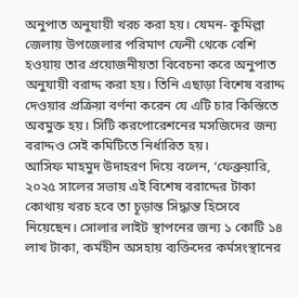অনুপাত অনুযায়ী খরচ করা হয়। যেমন- কুমিল্লা জেলায় উপজেলার পরিমাণ ফেনী থেকে বেশি হওয়ায় তার প্রয়োজনীয়তা বিবেচনা করে অনুপাত অনুযায়ী বরাদ্দ করা হয়। তিনি এছাড়া বিশেষ বরাদ্দ দেওয়ার প্রক্রিয়া বর্ণনা করেন যে এটি চার কিস্তিতে অবমুক্ত হয়। সিটি করপোরেশনের মসজিদের জন্য বরাদ্দও সেই কমিটিতে নির্ধারিত হয়।
আসিফ মাহমুদ উদাহরণ দিয়ে বলেন, ‘ফেব্রুয়ারি, ২০২৫ সালের সভায় এই বিশেষ বরাদ্দের টাকা কোথায় খরচ হবে তা চূড়ান্ত সিদ্ধান্ত হিসেবে নিয়েছেন। সোলার লাইট স্থাপনের জন্য ১ কোটি ১৪ লাখ টাকা, কর্মহীন অসহায় ব্যক্তিদের কর্মসংস্থানের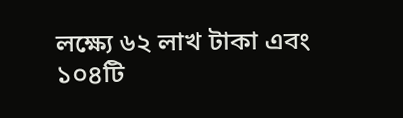লক্ষ্যে ৬২ লাখ টাকা এবং ১০৪টি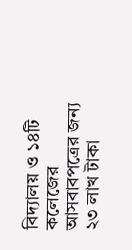বিদ্যালয় ও ১৪টি কলেজের আসবাবপত্রের জন্য ২৩ লাখ টাকা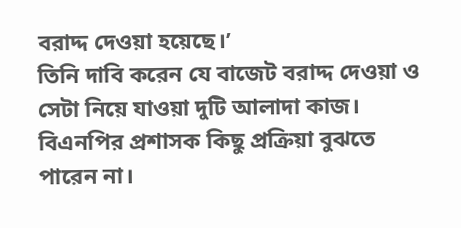বরাদ্দ দেওয়া হয়েছে।’
তিনি দাবি করেন যে বাজেট বরাদ্দ দেওয়া ও সেটা নিয়ে যাওয়া দুটি আলাদা কাজ। বিএনপির প্রশাসক কিছু প্রক্রিয়া বুঝতে পারেন না।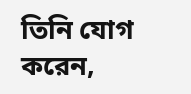তিনি যোগ করেন,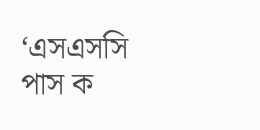‘এসএসসি পাস ক